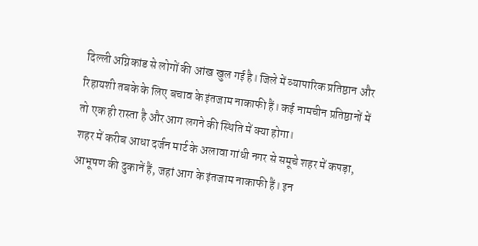दिल्ली अग्निकांड से लोगों की आंख खुल गई है। जिले में व्यापारिक प्रतिष्ठान और रिहायशी तबके के लिए बचाव के इंतजाम नाकाफी हैं। कई नामचीन प्रतिष्ठानों में तो एक ही रास्ता है और आग लगने की स्थिति में क्या होगा।
शहर में करीब आधा दर्जन मार्ट के अलावा गांधी नगर से समूचे शहर में कपड़ा, आभूषण की दुकानें हैं, जहां आग के इंतजाम नाकाफी हैं। इन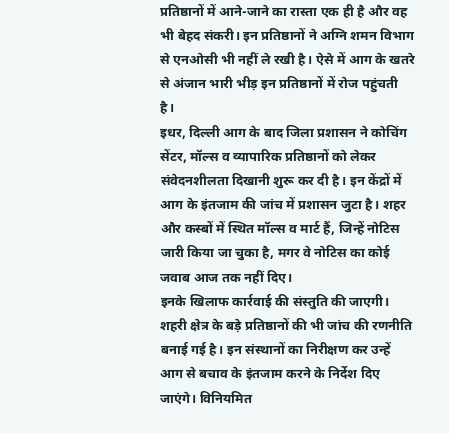प्रतिष्ठानों में आने-जाने का रास्ता एक ही है और वह भी बेहद संकरी। इन प्रतिष्ठानों ने अग्नि शमन विभाग से एनओसी भी नहीं ले रखी है। ऐसे में आग के खतरे से अंजान भारी भीड़ इन प्रतिष्ठानों में रोज पहुंचती है।
इधर, दिल्ली आग के बाद जिला प्रशासन ने कोचिंग सेंटर, मॉल्स व व्यापारिक प्रतिष्ठानों को लेकर संवेदनशीलता दिखानी शुरू कर दी है। इन केंद्रों में आग के इंतजाम की जांच में प्रशासन जुटा है। शहर और कस्बों में स्थित मॉल्स व मार्ट हैं, जिन्हें नोटिस जारी किया जा चुका है, मगर वे नोटिस का कोई जवाब आज तक नहीं दिए।
इनके खिलाफ कार्रवाई की संस्तुति की जाएगी। शहरी क्षेत्र के बड़े प्रतिष्ठानों की भी जांच की रणनीति बनाई गई है। इन संस्थानों का निरीक्षण कर उन्हें आग से बचाव के इंतजाम करने के निर्देश दिए जाएंगे। विनियमित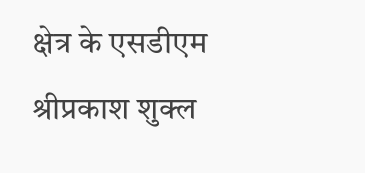क्षेत्र के एसडीएम श्रीप्रकाश शुक्ल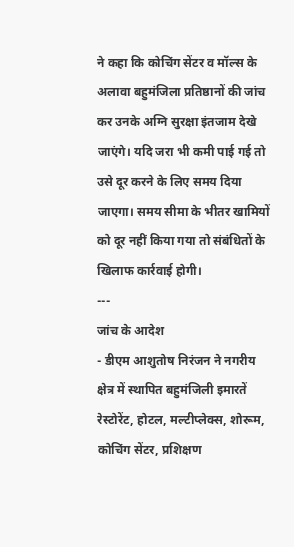ने कहा कि कोचिंग सेंटर व मॉल्स के अलावा बहुमंजिला प्रतिष्ठानों की जांच कर उनके अग्नि सुरक्षा इंतजाम देखे जाएंगे। यदि जरा भी कमी पाई गई तो उसे दूर करने के लिए समय दिया जाएगा। समय सीमा के भीतर खामियों को दूर नहीं किया गया तो संबंधितों के खिलाफ कार्रवाई होगी।
---
जांच के आदेश
- डीएम आशुतोष निरंजन ने नगरीय क्षेत्र में स्थापित बहुमंजिली इमारतें रेस्टोरेंट, होटल, मल्टीप्लेक्स, शोरूम, कोचिंग सेंटर, प्रशिक्षण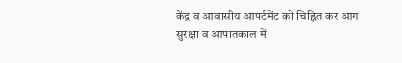केंद्र व आवासीय आपर्टमेंट को चिह्नित कर आग सुरक्षा व आपातकाल में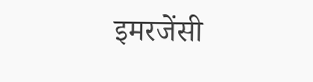इमरजेंसी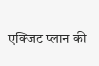एक्जिट प्लान की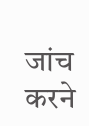जांच करने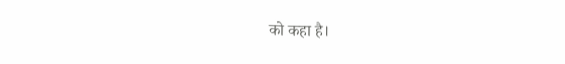को कहा है।